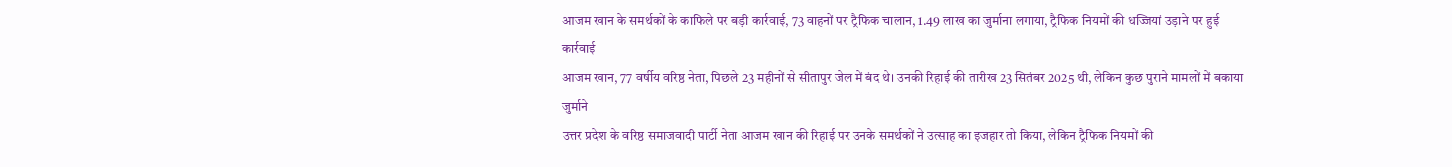आजम खान के समर्थकों के काफिले पर बड़ी कार्रवाई, 73 वाहनों पर ट्रैफिक चालान, 1.49 लाख का जुर्माना लगाया, ट्रैफिक नियमों की धज्जियां उड़ाने पर हुई कार्रवाई
आजम खान, 77 वर्षीय वरिष्ठ नेता, पिछले 23 महीनों से सीतापुर जेल में बंद थे। उनकी रिहाई की तारीख 23 सितंबर 2025 थी, लेकिन कुछ पुराने मामलों में बकाया जुर्माने
उत्तर प्रदेश के वरिष्ठ समाजवादी पार्टी नेता आजम खान की रिहाई पर उनके समर्थकों ने उत्साह का इजहार तो किया, लेकिन ट्रैफिक नियमों की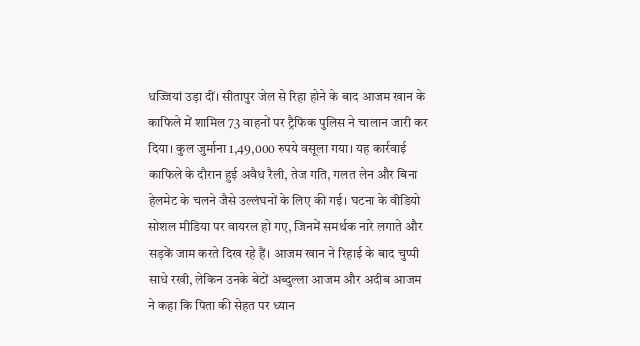धज्जियां उड़ा दीं। सीतापुर जेल से रिहा होने के बाद आजम खान के काफिले में शामिल 73 वाहनों पर ट्रैफिक पुलिस ने चालान जारी कर दिया। कुल जुर्माना 1,49,000 रुपये वसूला गया। यह कार्रवाई काफिले के दौरान हुई अवैध रैली, तेज गति, गलत लेन और बिना हेलमेट के चलने जैसे उल्लंघनों के लिए की गई। घटना के वीडियो सोशल मीडिया पर वायरल हो गए, जिनमें समर्थक नारे लगाते और सड़कें जाम करते दिख रहे हैं। आजम खान ने रिहाई के बाद चुप्पी साधे रखी, लेकिन उनके बेटों अब्दुल्ला आजम और अदीब आजम ने कहा कि पिता की सेहत पर ध्यान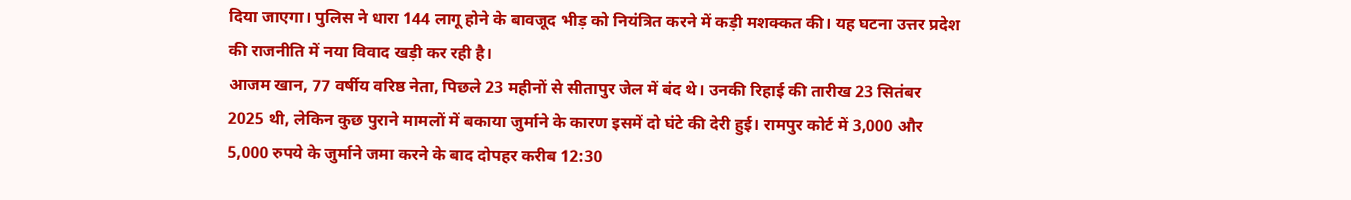दिया जाएगा। पुलिस ने धारा 144 लागू होने के बावजूद भीड़ को नियंत्रित करने में कड़ी मशक्कत की। यह घटना उत्तर प्रदेश की राजनीति में नया विवाद खड़ी कर रही है।
आजम खान, 77 वर्षीय वरिष्ठ नेता, पिछले 23 महीनों से सीतापुर जेल में बंद थे। उनकी रिहाई की तारीख 23 सितंबर 2025 थी, लेकिन कुछ पुराने मामलों में बकाया जुर्माने के कारण इसमें दो घंटे की देरी हुई। रामपुर कोर्ट में 3,000 और 5,000 रुपये के जुर्माने जमा करने के बाद दोपहर करीब 12:30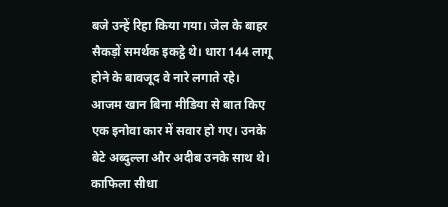बजे उन्हें रिहा किया गया। जेल के बाहर सैकड़ों समर्थक इकट्ठे थे। धारा 144 लागू होने के बावजूद वे नारे लगाते रहे। आजम खान बिना मीडिया से बात किए एक इनोवा कार में सवार हो गए। उनके बेटे अब्दुल्ला और अदीब उनके साथ थे। काफिला सीधा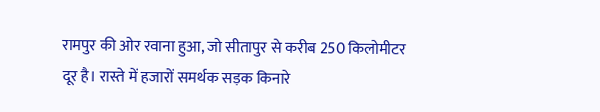रामपुर की ओर रवाना हुआ, जो सीतापुर से करीब 250 किलोमीटर दूर है। रास्ते में हजारों समर्थक सड़क किनारे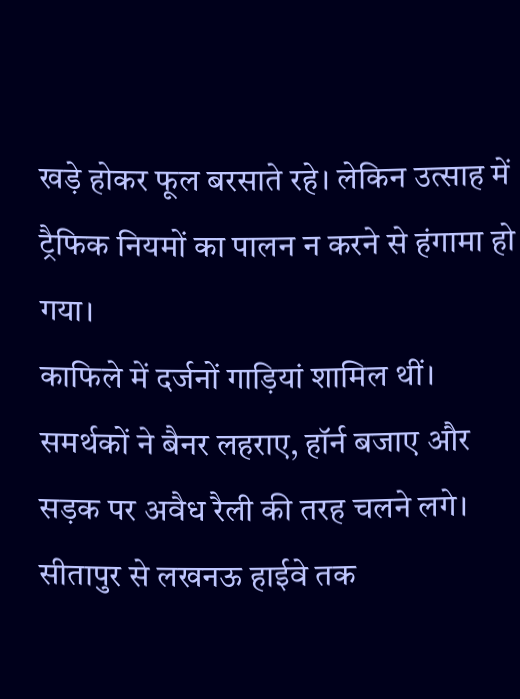खड़े होकर फूल बरसाते रहे। लेकिन उत्साह में ट्रैफिक नियमों का पालन न करने से हंगामा हो गया।
काफिले में दर्जनों गाड़ियां शामिल थीं। समर्थकों ने बैनर लहराए, हॉर्न बजाए और सड़क पर अवैध रैली की तरह चलने लगे। सीतापुर से लखनऊ हाईवे तक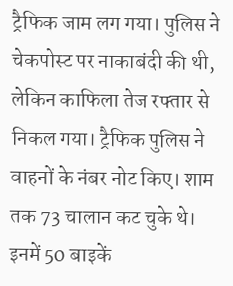ट्रैफिक जाम लग गया। पुलिस ने चेकपोस्ट पर नाकाबंदी की थी, लेकिन काफिला तेज रफ्तार से निकल गया। ट्रैफिक पुलिस ने वाहनों के नंबर नोट किए। शाम तक 73 चालान कट चुके थे। इनमें 50 बाइकें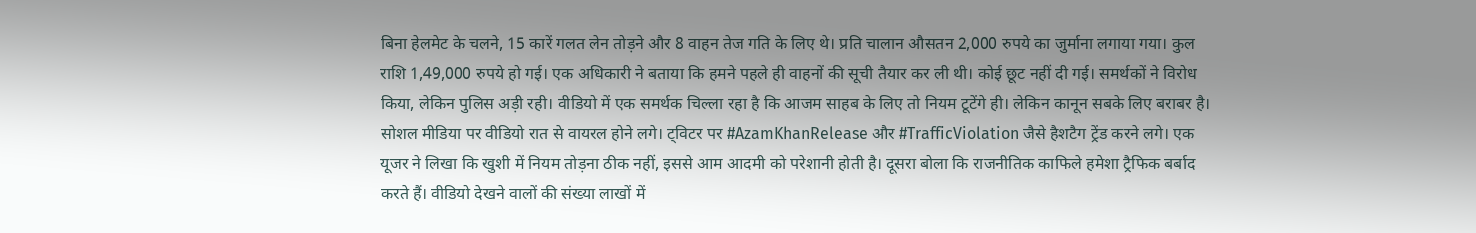बिना हेलमेट के चलने, 15 कारें गलत लेन तोड़ने और 8 वाहन तेज गति के लिए थे। प्रति चालान औसतन 2,000 रुपये का जुर्माना लगाया गया। कुल राशि 1,49,000 रुपये हो गई। एक अधिकारी ने बताया कि हमने पहले ही वाहनों की सूची तैयार कर ली थी। कोई छूट नहीं दी गई। समर्थकों ने विरोध किया, लेकिन पुलिस अड़ी रही। वीडियो में एक समर्थक चिल्ला रहा है कि आजम साहब के लिए तो नियम टूटेंगे ही। लेकिन कानून सबके लिए बराबर है।
सोशल मीडिया पर वीडियो रात से वायरल होने लगे। ट्विटर पर #AzamKhanRelease और #TrafficViolation जैसे हैशटैग ट्रेंड करने लगे। एक यूजर ने लिखा कि खुशी में नियम तोड़ना ठीक नहीं, इससे आम आदमी को परेशानी होती है। दूसरा बोला कि राजनीतिक काफिले हमेशा ट्रैफिक बर्बाद करते हैं। वीडियो देखने वालों की संख्या लाखों में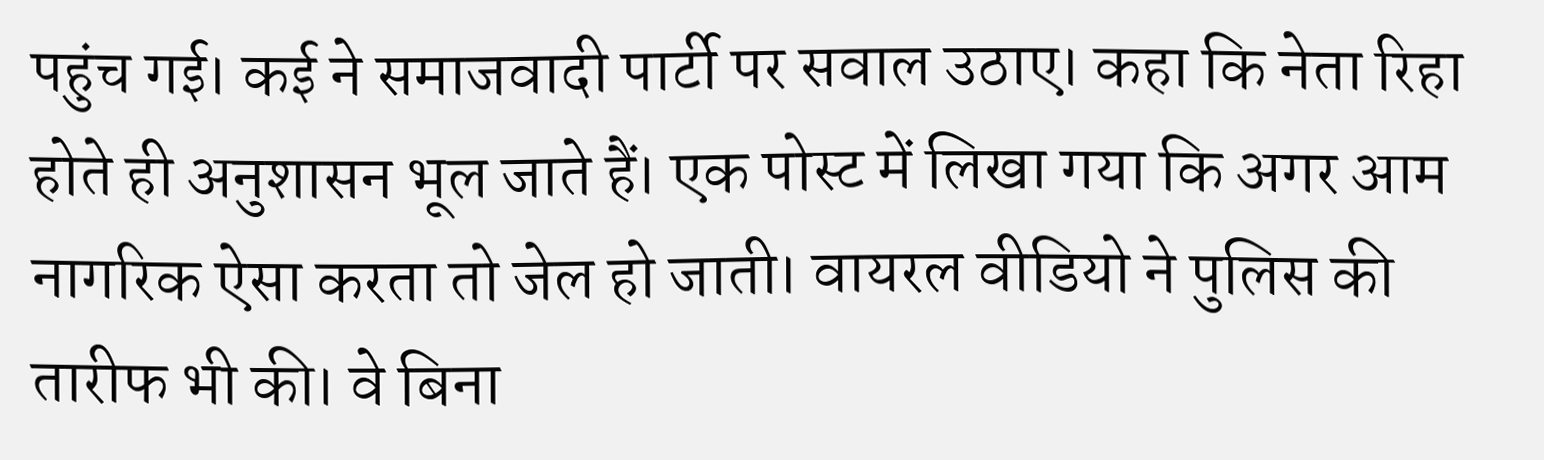पहुंच गई। कई ने समाजवादी पार्टी पर सवाल उठाए। कहा कि नेता रिहा होते ही अनुशासन भूल जाते हैं। एक पोस्ट में लिखा गया कि अगर आम नागरिक ऐसा करता तो जेल हो जाती। वायरल वीडियो ने पुलिस की तारीफ भी की। वे बिना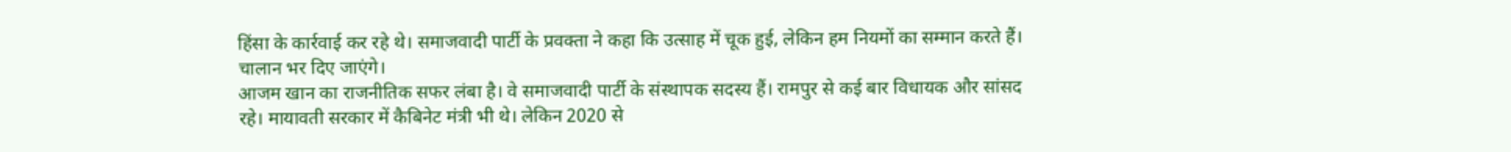हिंसा के कार्रवाई कर रहे थे। समाजवादी पार्टी के प्रवक्ता ने कहा कि उत्साह में चूक हुई, लेकिन हम नियमों का सम्मान करते हैं। चालान भर दिए जाएंगे।
आजम खान का राजनीतिक सफर लंबा है। वे समाजवादी पार्टी के संस्थापक सदस्य हैं। रामपुर से कई बार विधायक और सांसद रहे। मायावती सरकार में कैबिनेट मंत्री भी थे। लेकिन 2020 से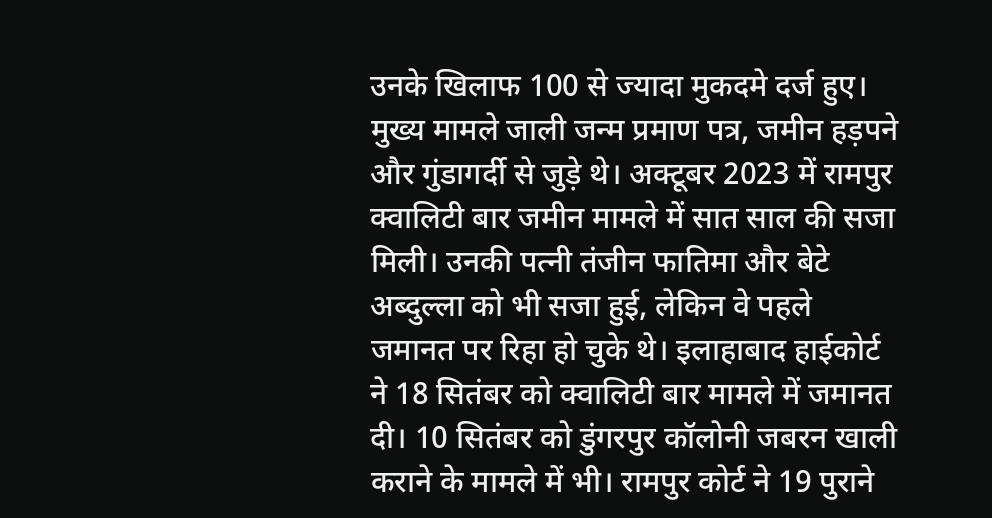उनके खिलाफ 100 से ज्यादा मुकदमे दर्ज हुए। मुख्य मामले जाली जन्म प्रमाण पत्र, जमीन हड़पने और गुंडागर्दी से जुड़े थे। अक्टूबर 2023 में रामपुर क्वालिटी बार जमीन मामले में सात साल की सजा मिली। उनकी पत्नी तंजीन फातिमा और बेटे अब्दुल्ला को भी सजा हुई, लेकिन वे पहले जमानत पर रिहा हो चुके थे। इलाहाबाद हाईकोर्ट ने 18 सितंबर को क्वालिटी बार मामले में जमानत दी। 10 सितंबर को डुंगरपुर कॉलोनी जबरन खाली कराने के मामले में भी। रामपुर कोर्ट ने 19 पुराने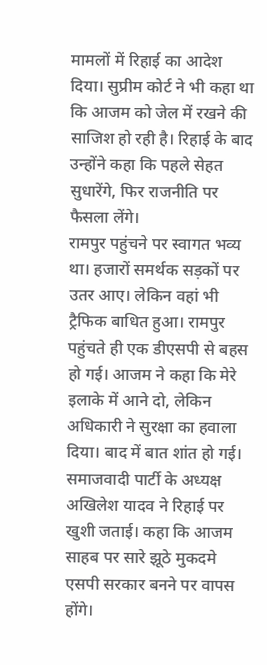मामलों में रिहाई का आदेश दिया। सुप्रीम कोर्ट ने भी कहा था कि आजम को जेल में रखने की साजिश हो रही है। रिहाई के बाद उन्होंने कहा कि पहले सेहत सुधारेंगे, फिर राजनीति पर फैसला लेंगे।
रामपुर पहुंचने पर स्वागत भव्य था। हजारों समर्थक सड़कों पर उतर आए। लेकिन वहां भी ट्रैफिक बाधित हुआ। रामपुर पहुंचते ही एक डीएसपी से बहस हो गई। आजम ने कहा कि मेरे इलाके में आने दो, लेकिन अधिकारी ने सुरक्षा का हवाला दिया। बाद में बात शांत हो गई। समाजवादी पार्टी के अध्यक्ष अखिलेश यादव ने रिहाई पर खुशी जताई। कहा कि आजम साहब पर सारे झूठे मुकदमे एसपी सरकार बनने पर वापस होंगे।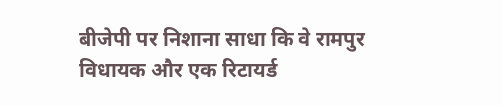बीजेपी पर निशाना साधा कि वे रामपुर विधायक और एक रिटायर्ड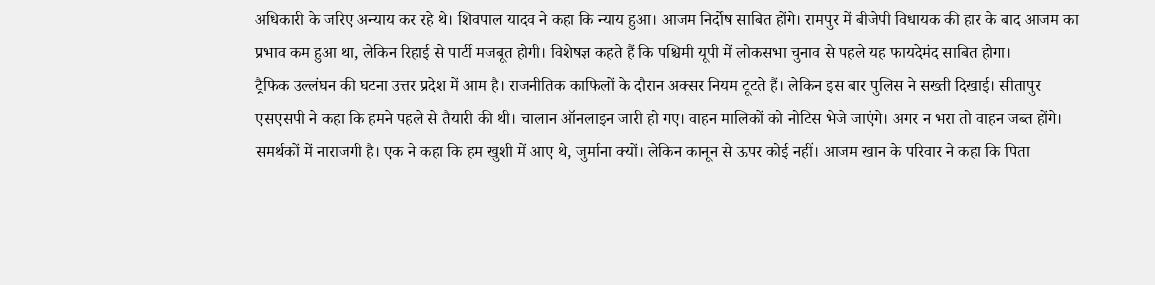अधिकारी के जरिए अन्याय कर रहे थे। शिवपाल यादव ने कहा कि न्याय हुआ। आजम निर्दोष साबित होंगे। रामपुर में बीजेपी विधायक की हार के बाद आजम का प्रभाव कम हुआ था, लेकिन रिहाई से पार्टी मजबूत होगी। विशेषज्ञ कहते हैं कि पश्चिमी यूपी में लोकसभा चुनाव से पहले यह फायदेमंद साबित होगा।
ट्रैफिक उल्लंघन की घटना उत्तर प्रदेश में आम है। राजनीतिक काफिलों के दौरान अक्सर नियम टूटते हैं। लेकिन इस बार पुलिस ने सख्ती दिखाई। सीतापुर एसएसपी ने कहा कि हमने पहले से तैयारी की थी। चालान ऑनलाइन जारी हो गए। वाहन मालिकों को नोटिस भेजे जाएंगे। अगर न भरा तो वाहन जब्त होंगे। समर्थकों में नाराजगी है। एक ने कहा कि हम खुशी में आए थे, जुर्माना क्यों। लेकिन कानून से ऊपर कोई नहीं। आजम खान के परिवार ने कहा कि पिता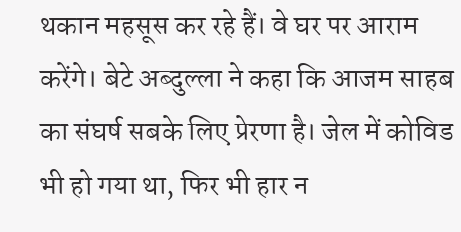थकान महसूस कर रहे हैं। वे घर पर आराम करेंगे। बेटे अब्दुल्ला ने कहा कि आजम साहब का संघर्ष सबके लिए प्रेरणा है। जेल में कोविड भी हो गया था, फिर भी हार न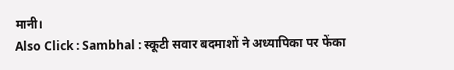मानी।
Also Click : Sambhal : स्कूटी सवार बदमाशों ने अध्यापिका पर फेंका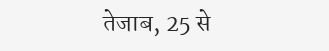तेजाब, 25 से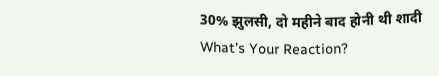30% झुलसी, दो महीने बाद होनी थी शादी
What's Your Reaction?